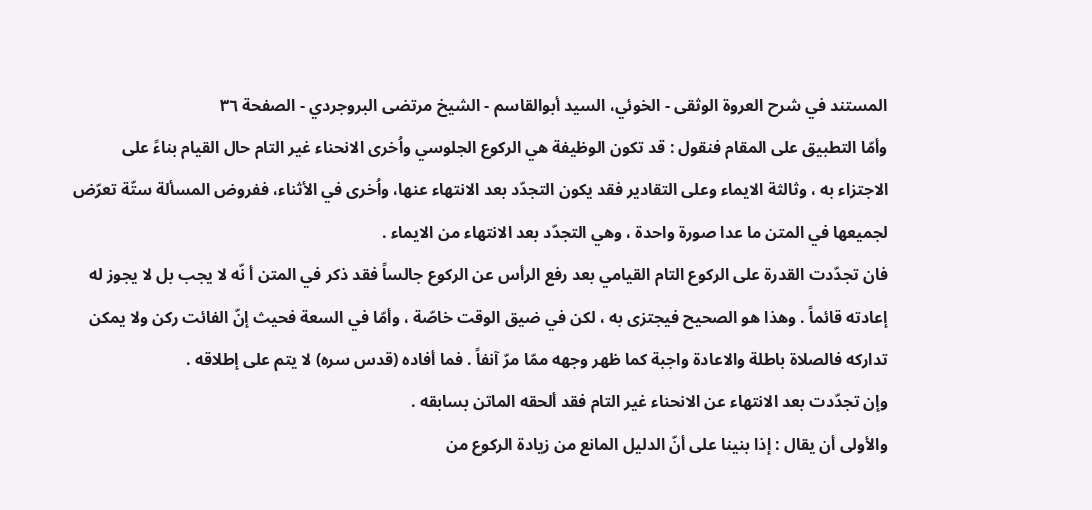المستند في شرح العروة الوثقى - الخوئي، السيد أبوالقاسم - الشيخ مرتضى البروجردي - الصفحة ٣٦
وأمّا التطبيق على المقام فنقول : قد تكون الوظيفة هي الركوع الجلوسي واُخرى الانحناء غير التام حال القيام بناءً على الاجتزاء به ، وثالثة الايماء وعلى التقادير فقد يكون التجدّد بعد الانتهاء عنها، واُخرى في الأثناء، ففروض المسألة ستّة تعرّض لجميعها في المتن ما عدا صورة واحدة ، وهي التجدّد بعد الانتهاء من الايماء .
فان تجدّدت القدرة على الركوع التام القيامي بعد رفع الرأس عن الركوع جالساً فقد ذكر في المتن أ نّه لا يجب بل لا يجوز له إعادته قائماً . وهذا هو الصحيح فيجتزى به ، لكن في ضيق الوقت خاصّة ، وأمّا في السعة فحيث إنّ الفائت ركن ولا يمكن تداركه فالصلاة باطلة والاعادة واجبة كما ظهر وجهه ممّا مرّ آنفاً . فما أفاده (قدس سره) لا يتم على إطلاقه .
وإن تجدّدت بعد الانتهاء عن الانحناء غير التام فقد ألحقه الماتن بسابقه .
والأولى أن يقال : إذا بنينا على أنّ الدليل المانع من زيادة الركوع من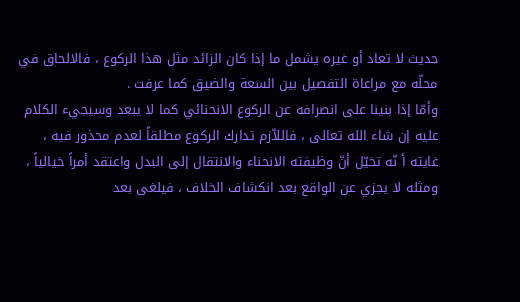حديث لا تعاد أو غيره يشمل ما إذا كان الزائد مثل هذا الركوع ، فالالحاق في محلّه مع مراعاة التفصيل بين السعة والضيق كما عرفت .
وأمّا إذا بنينا على انصرافه عن الركوع الانحنائي كما لا يبعد وسيجيء الكلام عليه إن شاء الله تعالى ، فاللاّزم تدارك الركوع مطلقاً لعدم محذور فيه ، غايته أ نّه تخيّل أنّ وظيفته الانحناء والانتقال إلى البدل واعتقد أمراً خيالياً ، ومثله لا يجزي عن الواقع بعد انكشاف الخلاف ، فيلغى بعد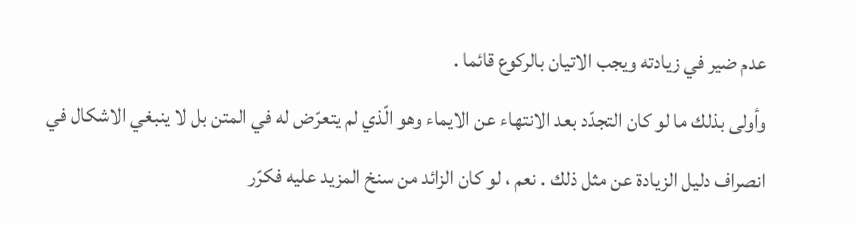عدم ضير في زيادته ويجب الاتيان بالركوع قائما .
وأولى بذلك ما لو كان التجدّد بعد الانتهاء عن الايماء وهو الّذي لم يتعرّض له في المتن بل لا ينبغي الاشكال في انصراف دليل الزيادة عن مثل ذلك . نعم ، لو كان الزائد من سنخ المزيد عليه فكرّر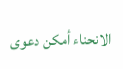الانحناء أمكن دعوى